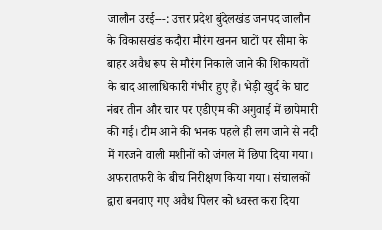जालौन उरई---: उत्तर प्रदेश बुंदेलखंड जनपद जालौन के विकासखंड कदौरा मौरंग खनन घाटों पर सीमा के बाहर अवैध रूप से मौरंग निकाले जाने की शिकायतों के बाद आलाधिकारी गंभीर हुए हैं। भेड़ी खुर्द के घाट नंबर तीन और चार पर एडीएम की अगुवाई में छापेमारी की गई। टीम आने की भनक पहले ही लग जाने से नदी में गरजने वाली मशीनों को जंगल में छिपा दिया गया। अफरातफरी के बीच निरीक्षण किया गया। संचालकों द्वारा बनवाए गए अवैध पिलर को ध्वस्त करा दिया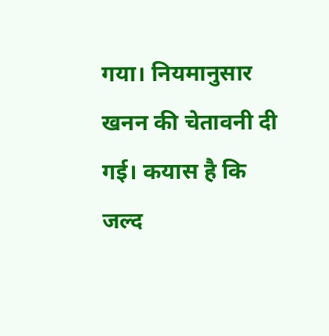गया। नियमानुसार खनन की चेतावनी दी गई। कयास है कि जल्द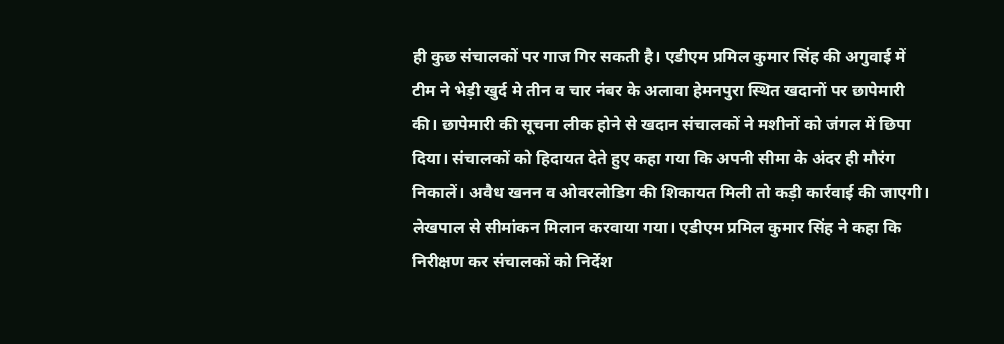ही कुछ संचालकों पर गाज गिर सकती है। एडीएम प्रमिल कुमार सिंह की अगुवाई में टीम ने भेड़ी खुर्द मे तीन व चार नंबर के अलावा हेमनपुरा स्थित खदानों पर छापेमारी की। छापेमारी की सूचना लीक होने से खदान संचालकों ने मशीनों को जंगल में छिपा दिया। संचालकों को हिदायत देते हुए कहा गया कि अपनी सीमा के अंदर ही मौरंग निकालें। अवैध खनन व ओवरलोडिग की शिकायत मिली तो कड़ी कार्रवाई की जाएगी। लेखपाल से सीमांकन मिलान करवाया गया। एडीएम प्रमिल कुमार सिंह ने कहा कि निरीक्षण कर संचालकों को निर्देश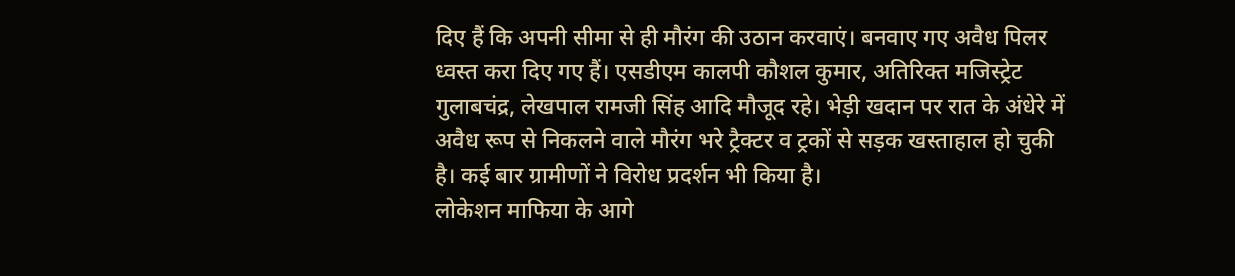दिए हैं कि अपनी सीमा से ही मौरंग की उठान करवाएं। बनवाए गए अवैध पिलर ध्वस्त करा दिए गए हैं। एसडीएम कालपी कौशल कुमार, अतिरिक्त मजिस्ट्रेट गुलाबचंद्र, लेखपाल रामजी सिंह आदि मौजूद रहे। भेड़ी खदान पर रात के अंधेरे में अवैध रूप से निकलने वाले मौरंग भरे ट्रैक्टर व ट्रकों से सड़क खस्ताहाल हो चुकी है। कई बार ग्रामीणों ने विरोध प्रदर्शन भी किया है।
लोकेशन माफिया के आगे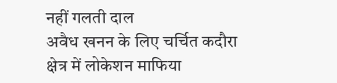नहीं गलती दाल
अवैध खनन के लिए चर्चित कदौरा क्षेत्र में लोकेशन माफिया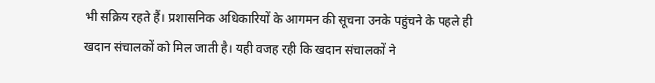भी सक्रिय रहते हैं। प्रशासनिक अधिकारियों के आगमन की सूचना उनके पहुंचने के पहले ही खदान संचालकों को मिल जाती है। यही वजह रही कि खदान संचालकों ने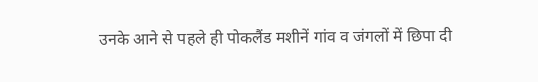उनके आने से पहले ही पोकलैंड मशीनें गांव व जंगलों में छिपा दी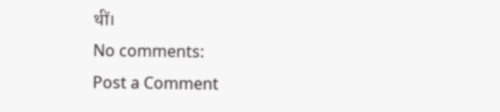थीं।
No comments:
Post a Comment